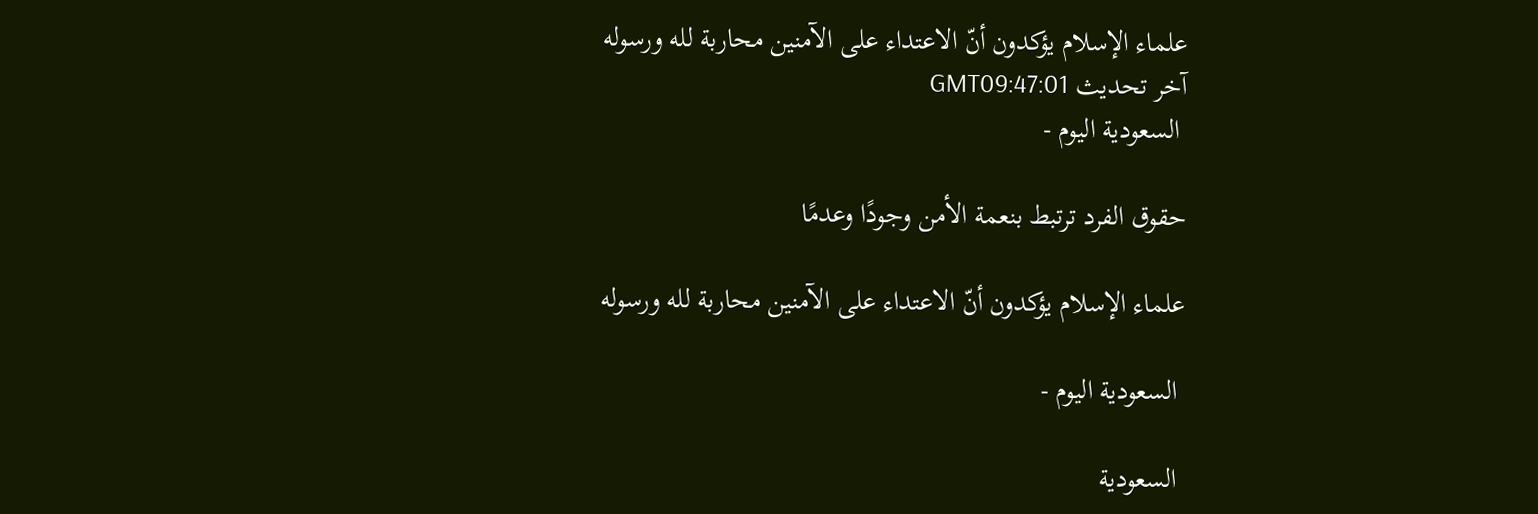علماء الإسلام يؤكدون أنّ الاعتداء على الآمنين محاربة لله ورسوله
آخر تحديث GMT09:47:01
 السعودية اليوم -

حقوق الفرد ترتبط بنعمة الأمن وجودًا وعدمًا

علماء الإسلام يؤكدون أنّ الاعتداء على الآمنين محاربة لله ورسوله

 السعودية اليوم -

 السعودية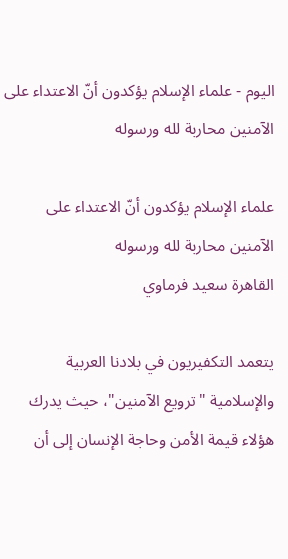اليوم - علماء الإسلام يؤكدون أنّ الاعتداء على الآمنين محاربة لله ورسوله

علماء الإسلام يؤكدون أنّ الاعتداء على الآمنين محاربة لله ورسوله
القاهرة سعيد فرماوي

يتعمد التكفيريون في بلادنا العربية والإسلامية "ترويع الآمنين"، حيث يدرك هؤلاء قيمة الأمن وحاجة الإنسان إلى أن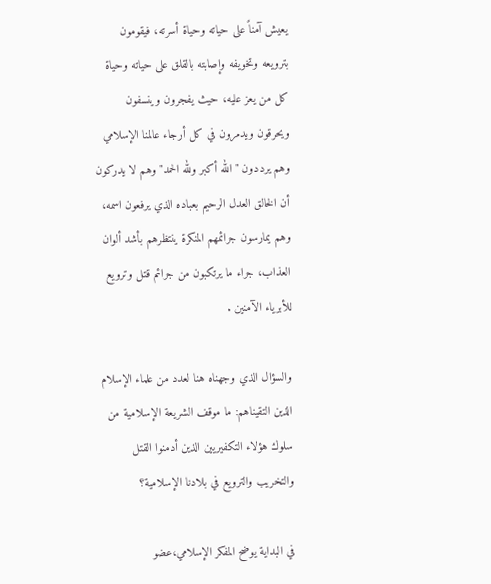يعيش آمناً على حياته وحياة أسرته، فيقومون بترويعه وتخويفه وإصابته بالقلق على حياته وحياة كل من يعز عليه، حيث يفجرون وينسفون ويحرقون ويدمرون في كل أرجاء عالمنا الإسلامي وهم يرددون "الله أكبر ولله الحمد" وهم لا يدركون أن الخالق العدل الرحيم بعباده الذي يرفعون اسمه، وهم يمارسون جرائمهم المنكرة ينتظرهم بأشد ألوان العذاب، جراء ما يرتكبون من جرائم قتل وترويع للأبرياء الآمنين .

والسؤال الذي وجهناه هنا لعدد من علماء الإسلام الذين التقيناهم: ما موقف الشريعة الإسلامية من سلوك هؤلاء التكفيريين الذين أدمنوا القتل والتخريب والترويع في بلادنا الإسلامية؟

في البداية يوضح المفكر الإسلامي،عضو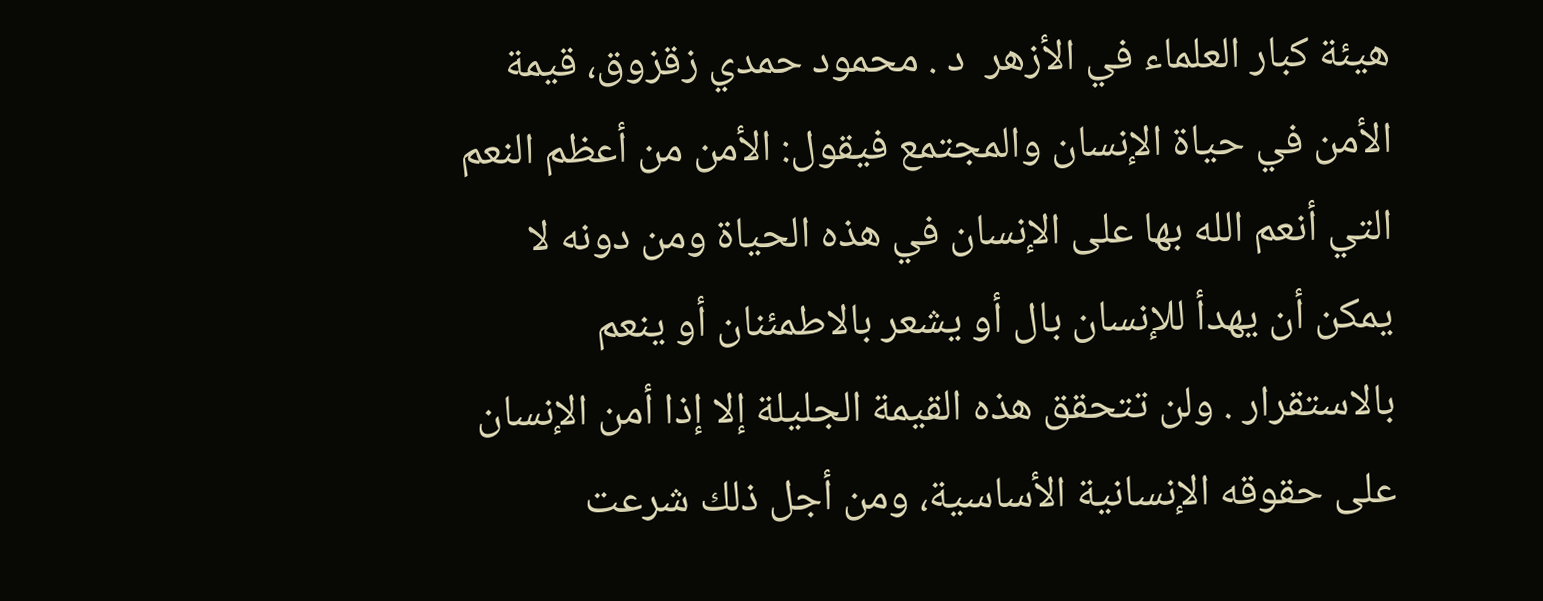هيئة كبار العلماء في الأزهر  د . محمود حمدي زقزوق، قيمة الأمن في حياة الإنسان والمجتمع فيقول: الأمن من أعظم النعم التي أنعم الله بها على الإنسان في هذه الحياة ومن دونه لا يمكن أن يهدأ للإنسان بال أو يشعر بالاطمئنان أو ينعم بالاستقرار . ولن تتحقق هذه القيمة الجليلة إلا إذا أمن الإنسان على حقوقه الإنسانية الأساسية، ومن أجل ذلك شرعت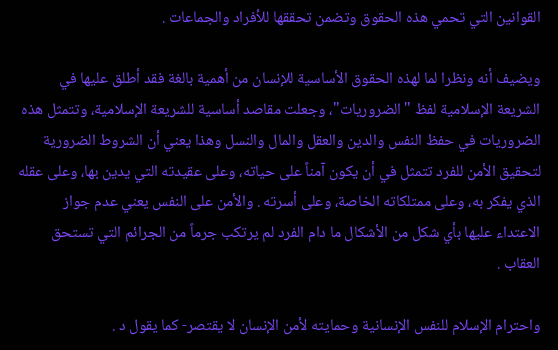القوانين التي تحمي هذه الحقوق وتضمن تحققها للأفراد والجماعات .

ويضيف أنه ونظرا لما لهذه الحقوق الأساسية للإنسان من أهمية بالغة فقد أطلق عليها في الشريعة الإسلامية لفظ "الضروريات"، وجعلت مقاصد أساسية للشريعة الإسلامية، وتتمثل هذه الضروريات في حفظ النفس والدين والعقل والمال والنسل وهذا يعني أن الشروط الضرورية لتحقيق الأمن للفرد تتمثل في أن يكون آمناً على حياته، وعلى عقيدته التي يدين بها، وعلى عقله الذي يفكر به، وعلى ممتلكاته الخاصة، وعلى أسرته . والأمن على النفس يعني عدم جواز الاعتداء عليها بأي شكل من الأشكال ما دام الفرد لم يرتكب جرماً من الجرائم التي تستحق العقاب .

واحترام الإسلام للنفس الإنسانية وحمايته لأمن الإنسان لا يقتصر- كما يقول د .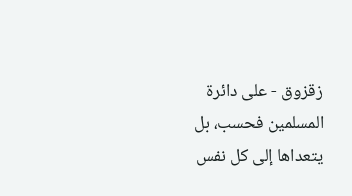زقزوق - على دائرة المسلمين فحسب، بل يتعداها إلى كل نفس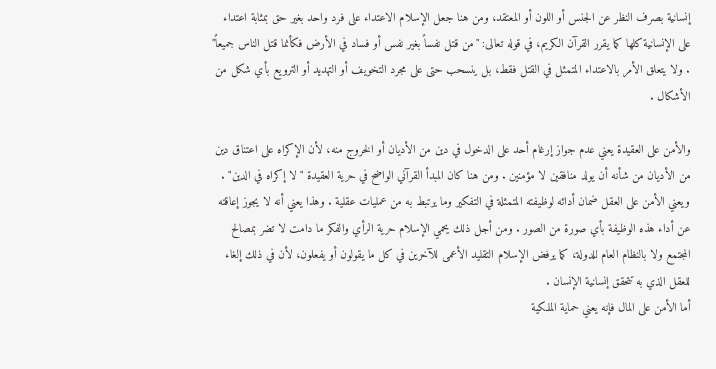إنسانية بصرف النظر عن الجنس أو اللون أو المعتقد، ومن هنا جعل الإسلام الاعتداء على فرد واحد بغير حق بمثابة اعتداء على الإنسانية كلها كما يقرر القرآن الكريم، في قوله تعالى: "من قتل نفساً بغير نفس أو فساد في الأرض فكأنما قتل الناس جميعاً" . ولا يتعلق الأمر بالاعتداء المتمثل في القتل فقط، بل ينسحب حتى على مجرد التخويف أو التهديد أو الترويع بأي شكل من الأشكال .

والأمن على العقيدة يعني عدم جواز إرغام أحد على الدخول في دين من الأديان أو الخروج منه، لأن الإكراه على اعتناق دين من الأديان من شأنه أن يولد منافقين لا مؤمنين . ومن هنا كان المبدأ القرآني الواضح في حرية العقيدة "لا إكراه في الدين" .
ويعني الأمن على العقل ضمان أدائه لوظيفته المتمثلة في التفكير وما يرتبط به من عمليات عقلية . وهذا يعني أنه لا يجوز إعاقته عن أداء هذه الوظيفة بأي صورة من الصور . ومن أجل ذلك يحمي الإسلام حرية الرأي والفكر ما دامت لا تضر بمصالح المجتمع ولا بالنظام العام للدولة، كما يرفض الإسلام التقليد الأعمى للآخرين في كل ما يقولون أو يفعلون، لأن في ذلك إلغاء للعقل الذي به تتحقق إنسانية الإنسان .
أما الأمن على المال فإنه يعني حماية الملكية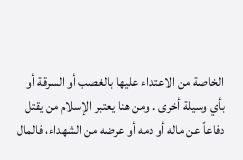الخاصة من الاعتداء عليها بالغصب أو السرقة أو بأي وسيلة أخرى . ومن هنا يعتبر الإسلام من يقتل دفاعاً عن ماله أو دمه أو عرضه من الشهداء، فالمال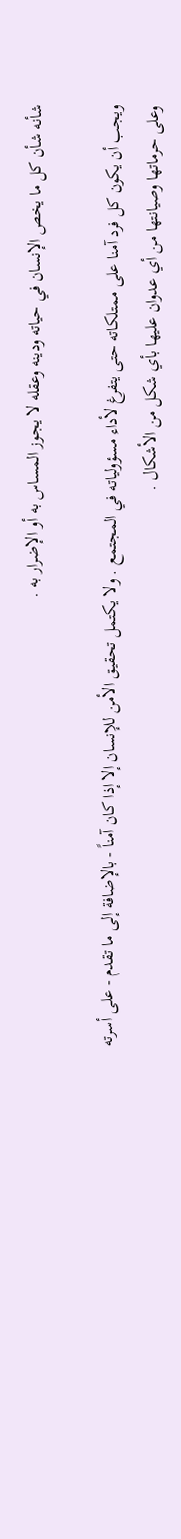شأنه شأن كل ما يخص الإنسان في حياته ودينه وعقله لا يجوز المساس به أو الإضرار به .

ويجب أن يكون كل فرد آمنا على ممتلكاته حتى يتفرغ لأداء مسؤولياته في المجتمع . ولا يكتمل تحقيق الأمن للإنسان إلا إذا كان آمناً - بالإضافة إلى ما تقدم - على أسرته وعلى حرماتها وصيانتها من أي عدوان عليها بأي شكل من الأشكال .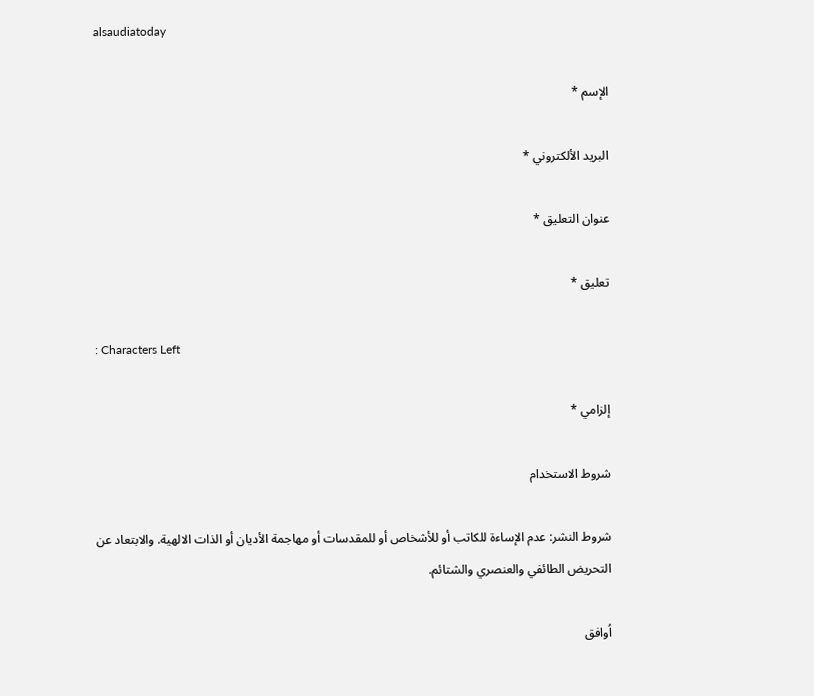alsaudiatoday

الإسم *

البريد الألكتروني *

عنوان التعليق *

تعليق *

: Characters Left

إلزامي *

شروط الاستخدام

شروط النشر: عدم الإساءة للكاتب أو للأشخاص أو للمقدسات أو مهاجمة الأديان أو الذات الالهية. والابتعاد عن التحريض الطائفي والعنصري والشتائم.

اُوافق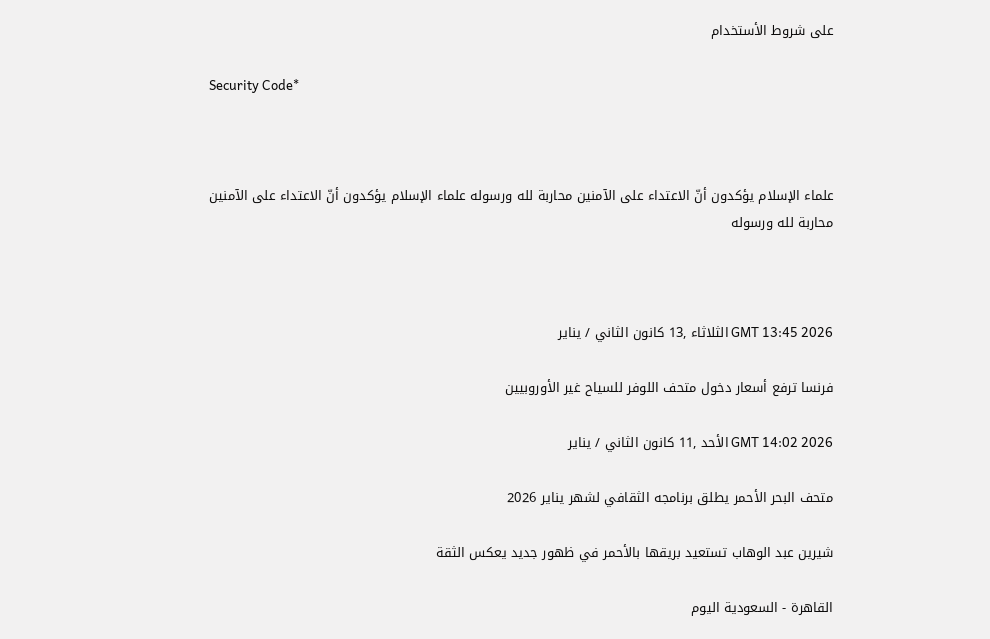على شروط الأستخدام

Security Code*



علماء الإسلام يؤكدون أنّ الاعتداء على الآمنين محاربة لله ورسوله علماء الإسلام يؤكدون أنّ الاعتداء على الآمنين محاربة لله ورسوله



GMT 13:45 2026 الثلاثاء ,13 كانون الثاني / يناير

فرنسا ترفع أسعار دخول متحف اللوفر للسياح غير الأوروبيين

GMT 14:02 2026 الأحد ,11 كانون الثاني / يناير

متحف البحر الأحمر يطلق برنامجه الثقافي لشهر يناير 2026

شيرين عبد الوهاب تستعيد بريقها بالأحمر في ظهور جديد يعكس الثقة

القاهرة - السعودية اليوم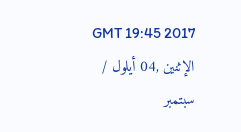GMT 19:45 2017 الإثنين ,04 أيلول / سبتمبر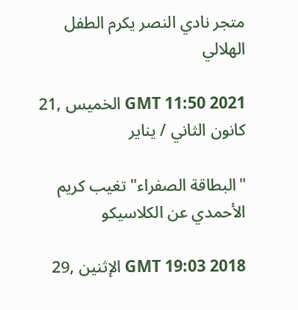متجر نادي النصر يكرم الطفل الهلالي

GMT 11:50 2021 الخميس ,21 كانون الثاني / يناير

"البطاقة الصفراء" تغيب كريم الأحمدي عن الكلاسيكو

GMT 19:03 2018 الإثنين ,29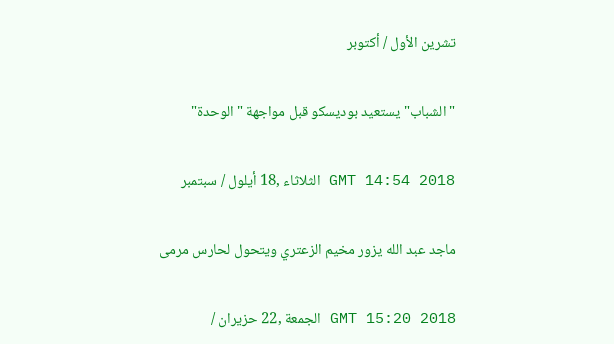تشرين الأول / أكتوبر

"الشباب" يستعيد بوديسكو قبل مواجهة "الوحدة"

GMT 14:54 2018 الثلاثاء ,18 أيلول / سبتمبر

ماجد عبد الله يزور مخيم الزعتري ويتحول لحارس مرمى

GMT 15:20 2018 الجمعة ,22 حزيران /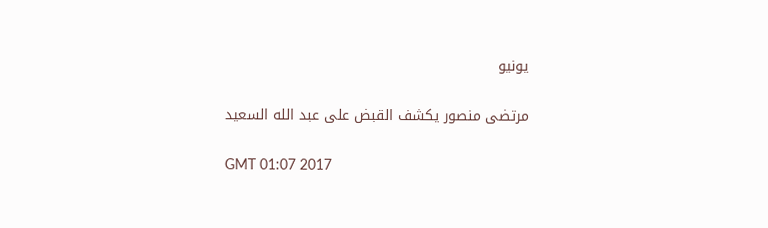يونيو

مرتضى منصور يكشف القبض على عبد الله السعيد

GMT 01:07 2017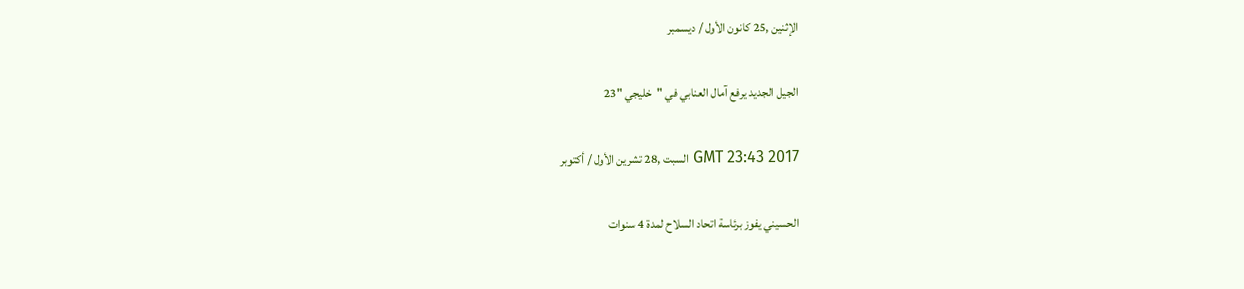الإثنين ,25 كانون الأول / ديسمبر

الجيل الجديد يرفع آمال العنابي في "خليجي "23

GMT 23:43 2017 السبت ,28 تشرين الأول / أكتوبر

الحسيني يفوز برئاسة اتحاد السلاح لمدة 4 سنوات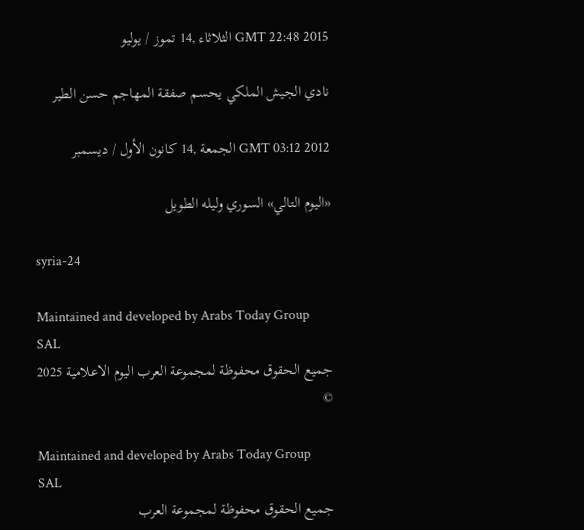GMT 22:48 2015 الثلاثاء ,14 تموز / يوليو

نادي الجيش الملكي يحسم صفقة المهاجم حسن الطير

GMT 03:12 2012 الجمعة ,14 كانون الأول / ديسمبر

«اليوم التالي» السوري وليله الطويل

syria-24

Maintained and developed by Arabs Today Group SAL
جميع الحقوق محفوظة لمجموعة العرب اليوم الاعلامية 2025 ©

Maintained and developed by Arabs Today Group SAL
جميع الحقوق محفوظة لمجموعة العرب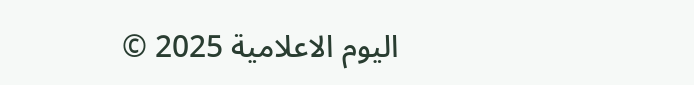اليوم الاعلامية 2025 ©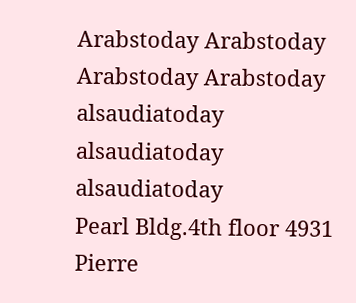Arabstoday Arabstoday Arabstoday Arabstoday
alsaudiatoday alsaudiatoday alsaudiatoday
Pearl Bldg.4th floor 4931 Pierre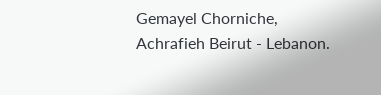Gemayel Chorniche, Achrafieh Beirut - Lebanon.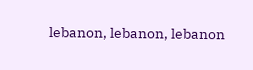lebanon, lebanon, lebanon